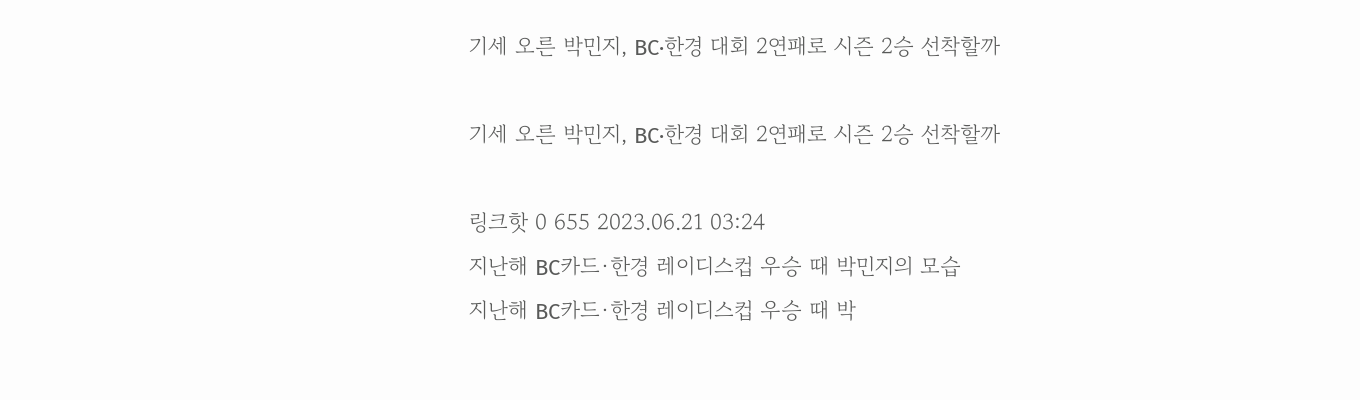기세 오른 박민지, BC·한경 대회 2연패로 시즌 2승 선착할까

기세 오른 박민지, BC·한경 대회 2연패로 시즌 2승 선착할까

링크핫 0 655 2023.06.21 03:24
지난해 BC카드·한경 레이디스컵 우승 때 박민지의 모습
지난해 BC카드·한경 레이디스컵 우승 때 박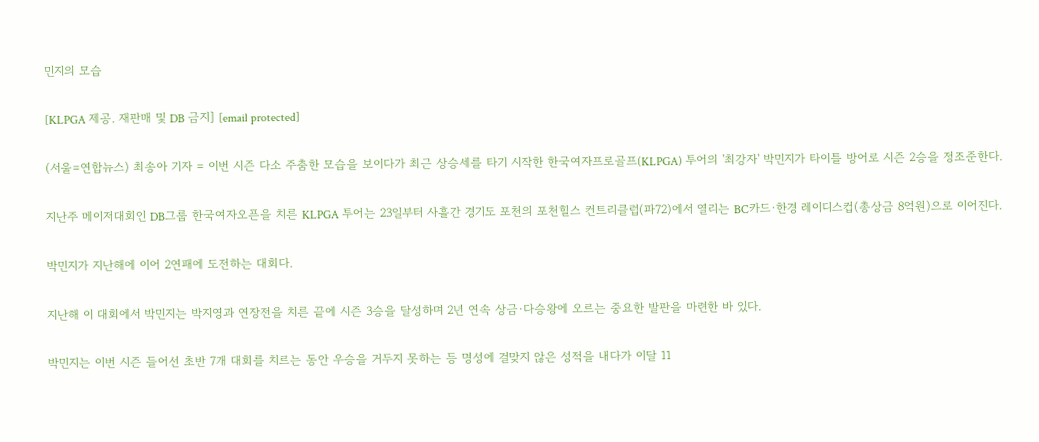민지의 모습

[KLPGA 제공. 재판매 및 DB 금지] [email protected]

(서울=연합뉴스) 최송아 기자 = 이번 시즌 다소 주춤한 모습을 보이다가 최근 상승세를 타기 시작한 한국여자프로골프(KLPGA) 투어의 '최강자' 박민지가 타이틀 방어로 시즌 2승을 정조준한다.

지난주 메이저대회인 DB그룹 한국여자오픈을 치른 KLPGA 투어는 23일부터 사흘간 경기도 포천의 포천힐스 컨트리클럽(파72)에서 열리는 BC카드·한경 레이디스컵(총상금 8억원)으로 이어진다.

박민지가 지난해에 이어 2연패에 도전하는 대회다.

지난해 이 대회에서 박민지는 박지영과 연장전을 치른 끝에 시즌 3승을 달성하며 2년 연속 상금·다승왕에 오르는 중요한 발판을 마련한 바 있다.

박민지는 이번 시즌 들어선 초반 7개 대회를 치르는 동안 우승을 거두지 못하는 등 명성에 걸맞지 않은 성적을 내다가 이달 11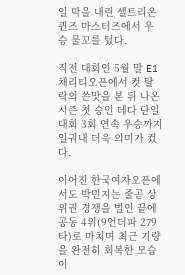일 막을 내린 셀트리온 퀸즈 마스터즈에서 우승 물꼬를 텄다.

직전 대회인 5월 말 E1 채리티오픈에서 컷 탈락의 쓴맛을 본 뒤 나온 시즌 첫 승인 데다 단일 대회 3회 연속 우승까지 일궈내 더욱 의미가 컸다.

이어진 한국여자오픈에서도 박민지는 줄곧 상위권 경쟁을 벌인 끝에 공동 4위(9언더파 279타)로 마치며 최근 기량을 완전히 회복한 모습이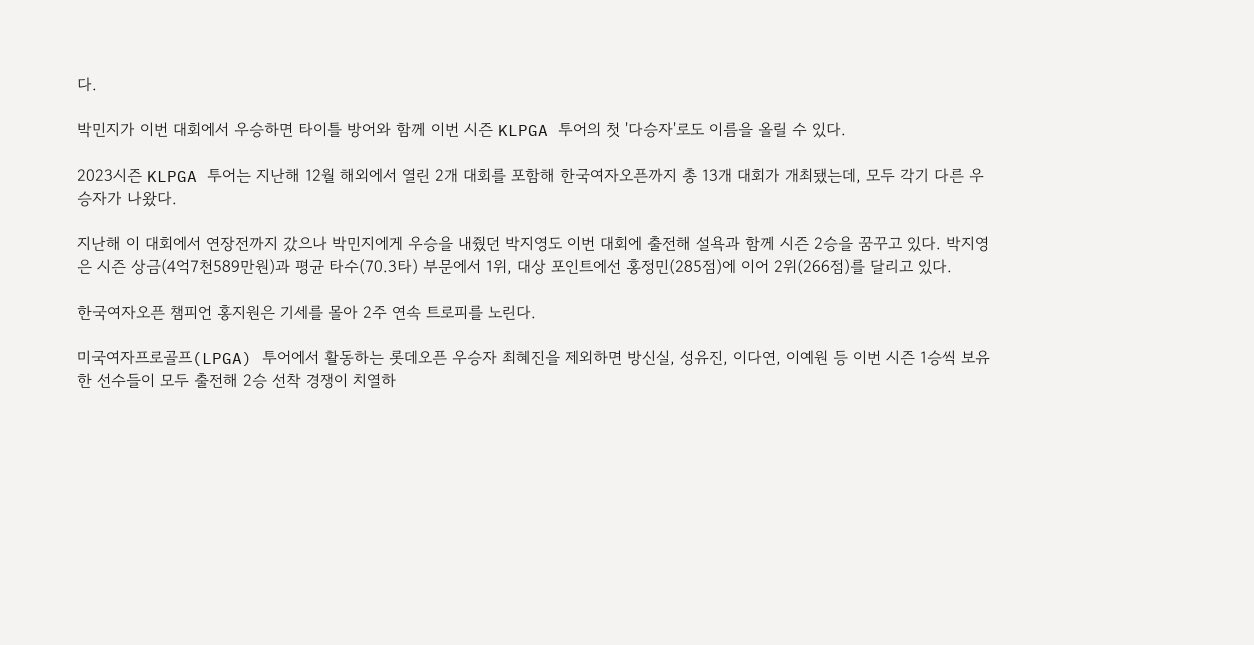다.

박민지가 이번 대회에서 우승하면 타이틀 방어와 함께 이번 시즌 KLPGA 투어의 첫 '다승자'로도 이름을 올릴 수 있다.

2023시즌 KLPGA 투어는 지난해 12월 해외에서 열린 2개 대회를 포함해 한국여자오픈까지 총 13개 대회가 개최됐는데, 모두 각기 다른 우승자가 나왔다.

지난해 이 대회에서 연장전까지 갔으나 박민지에게 우승을 내줬던 박지영도 이번 대회에 출전해 설욕과 함께 시즌 2승을 꿈꾸고 있다. 박지영은 시즌 상금(4억7천589만원)과 평균 타수(70.3타) 부문에서 1위, 대상 포인트에선 홍정민(285점)에 이어 2위(266점)를 달리고 있다.

한국여자오픈 챔피언 홍지원은 기세를 몰아 2주 연속 트로피를 노린다.

미국여자프로골프(LPGA) 투어에서 활동하는 롯데오픈 우승자 최혜진을 제외하면 방신실, 성유진, 이다연, 이예원 등 이번 시즌 1승씩 보유한 선수들이 모두 출전해 2승 선착 경쟁이 치열하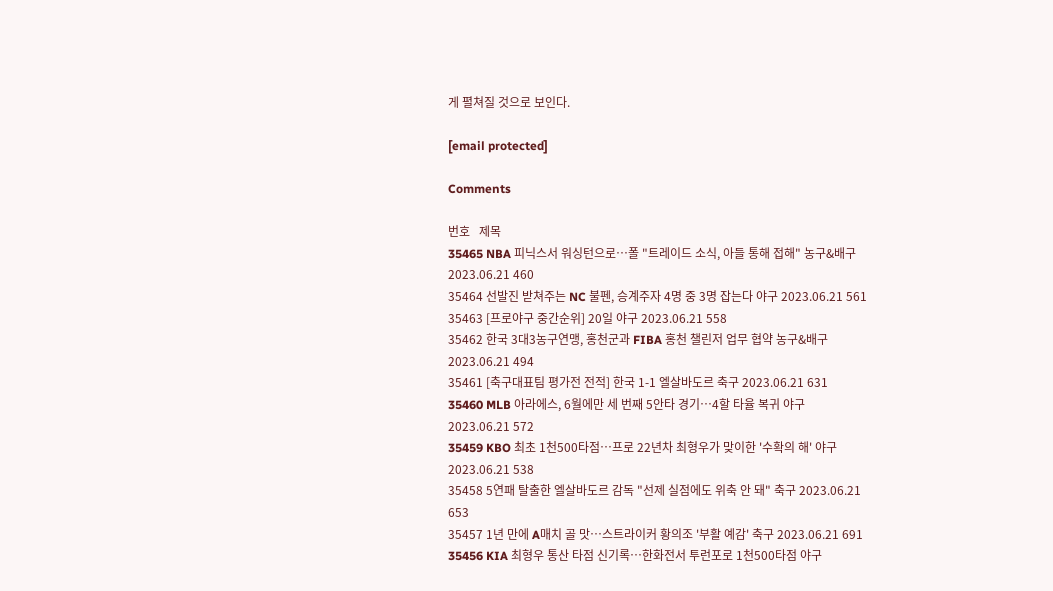게 펼쳐질 것으로 보인다.

[email protected]

Comments

번호   제목
35465 NBA 피닉스서 워싱턴으로…폴 "트레이드 소식, 아들 통해 접해" 농구&배구 2023.06.21 460
35464 선발진 받쳐주는 NC 불펜, 승계주자 4명 중 3명 잡는다 야구 2023.06.21 561
35463 [프로야구 중간순위] 20일 야구 2023.06.21 558
35462 한국 3대3농구연맹, 홍천군과 FIBA 홍천 챌린저 업무 협약 농구&배구 2023.06.21 494
35461 [축구대표팀 평가전 전적] 한국 1-1 엘살바도르 축구 2023.06.21 631
35460 MLB 아라에스, 6월에만 세 번째 5안타 경기…4할 타율 복귀 야구 2023.06.21 572
35459 KBO 최초 1천500타점…프로 22년차 최형우가 맞이한 '수확의 해' 야구 2023.06.21 538
35458 5연패 탈출한 엘살바도르 감독 "선제 실점에도 위축 안 돼" 축구 2023.06.21 653
35457 1년 만에 A매치 골 맛…스트라이커 황의조 '부활 예감' 축구 2023.06.21 691
35456 KIA 최형우 통산 타점 신기록…한화전서 투런포로 1천500타점 야구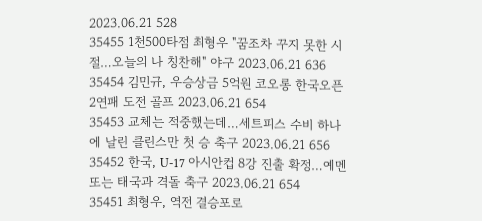2023.06.21 528
35455 1천500타점 최형우 "꿈조차 꾸지 못한 시절…오늘의 나 칭찬해" 야구 2023.06.21 636
35454 김민규, 우승상금 5억원 코오롱 한국오픈 2연패 도전 골프 2023.06.21 654
35453 교체는 적중했는데…세트피스 수비 하나에 날린 클린스만 첫 승 축구 2023.06.21 656
35452 한국, U-17 아시안컵 8강 진출 확정…예멘 또는 태국과 격돌 축구 2023.06.21 654
35451 최형우, 역전 결승포로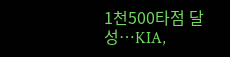1천500타점 달성…KIA,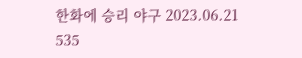한화에 승리 야구 2023.06.21 535